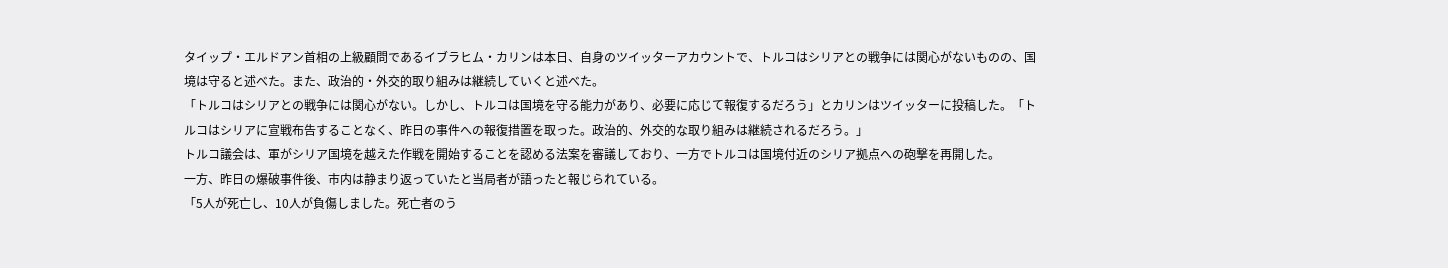タイップ・エルドアン首相の上級顧問であるイブラヒム・カリンは本日、自身のツイッターアカウントで、トルコはシリアとの戦争には関心がないものの、国境は守ると述べた。また、政治的・外交的取り組みは継続していくと述べた。
「トルコはシリアとの戦争には関心がない。しかし、トルコは国境を守る能力があり、必要に応じて報復するだろう」とカリンはツイッターに投稿した。「トルコはシリアに宣戦布告することなく、昨日の事件への報復措置を取った。政治的、外交的な取り組みは継続されるだろう。」
トルコ議会は、軍がシリア国境を越えた作戦を開始することを認める法案を審議しており、一方でトルコは国境付近のシリア拠点への砲撃を再開した。
一方、昨日の爆破事件後、市内は静まり返っていたと当局者が語ったと報じられている。
「5人が死亡し、10人が負傷しました。死亡者のう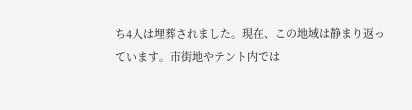ち4人は埋葬されました。現在、この地域は静まり返っています。市街地やテント内では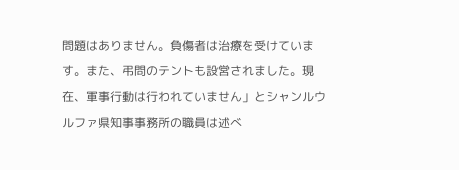問題はありません。負傷者は治療を受けています。また、弔問のテントも設営されました。現在、軍事行動は行われていません」とシャンルウルファ県知事事務所の職員は述べ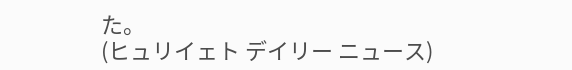た。
(ヒュリイェト デイリー ニュース)